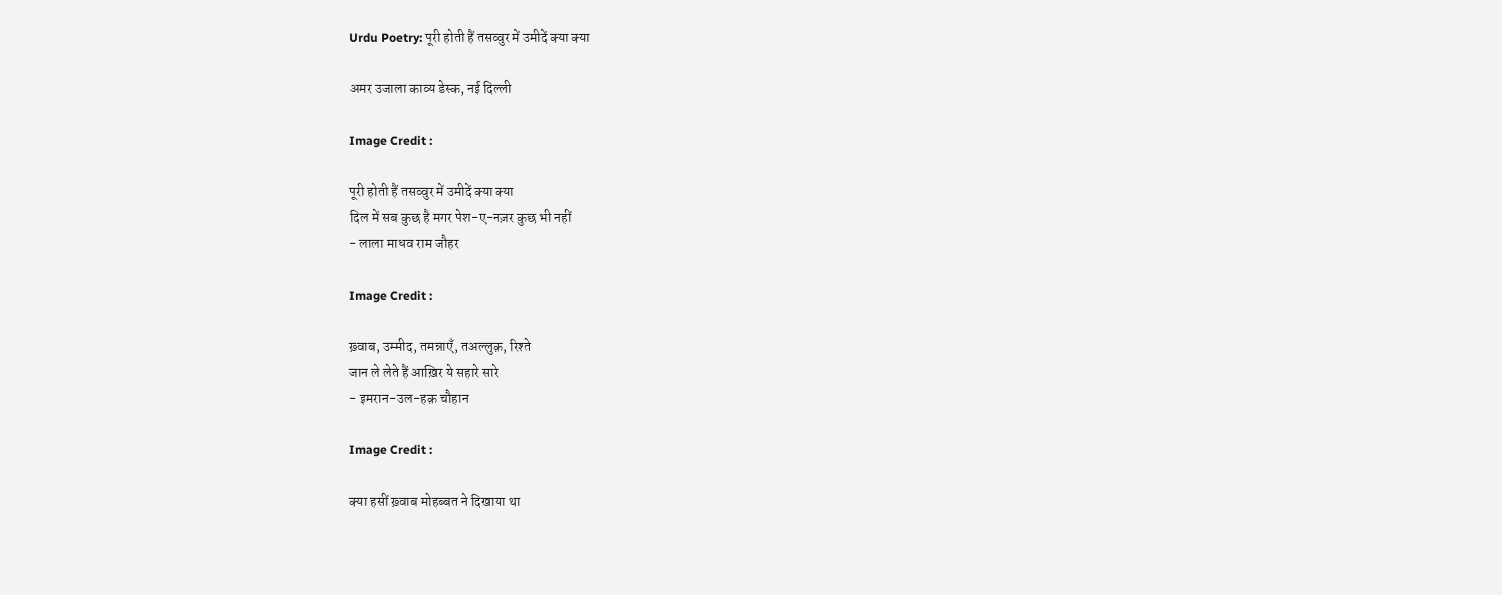Urdu Poetry: पूरी होती हैं तसव्वुर में उमीदें क्या क्या

अमर उजाला काव्य डेस्क, नई दिल्ली

Image Credit :

पूरी होती हैं तसव्वुर में उमीदें क्या क्या
दिल में सब कुछ है मगर पेश-ए-नज़र कुछ भी नहीं
- लाला माधव राम जौहर

Image Credit :

ख़्वाब, उम्मीद, तमन्नाएँ, तअल्लुक़, रिश्ते
जान ले लेते हैं आख़िर ये सहारे सारे
- इमरान-उल-हक़ चौहान

Image Credit :

क्या हसीं ख़्वाब मोहब्बत ने दिखाया था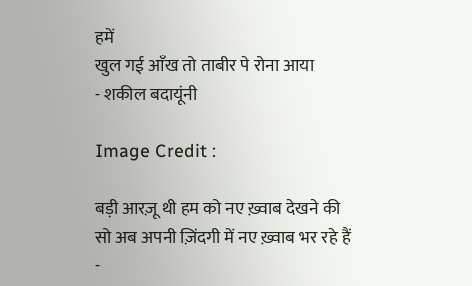हमें
खुल गई आँख तो ताबीर पे रोना आया
- शकील बदायूंनी

Image Credit :

बड़ी आरज़ू थी हम को नए ख़्वाब देखने की
सो अब अपनी ज़िंदगी में नए ख़्वाब भर रहे हैं
-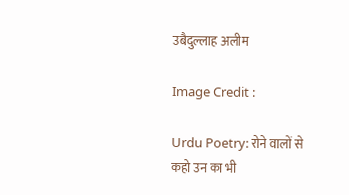उबैदुल्लाह अलीम

Image Credit :

Urdu Poetry: रोने वालों से कहो उन का भी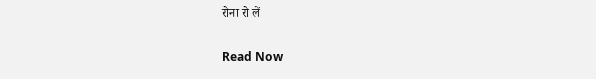रोना रो लें

Read Now